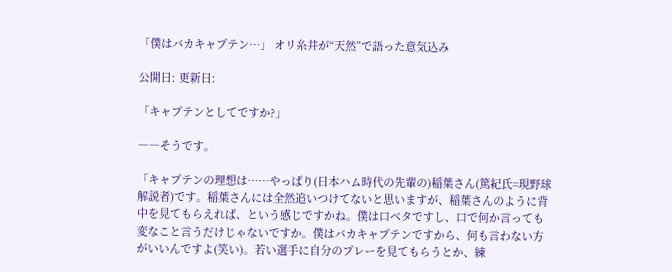「僕はバカキャプテン…」 オリ糸井が“天然”で語った意気込み

公開日: 更新日:

「キャプテンとしてですか?」

――そうです。

「キャプテンの理想は……やっぱり(日本ハム時代の先輩の)稲葉さん(篤紀氏=現野球解説者)です。稲葉さんには全然追いつけてないと思いますが、稲葉さんのように背中を見てもらえれば、という感じですかね。僕は口ベタですし、口で何か言っても変なこと言うだけじゃないですか。僕はバカキャプテンですから、何も言わない方がいいんですよ(笑い)。若い選手に自分のプレーを見てもらうとか、練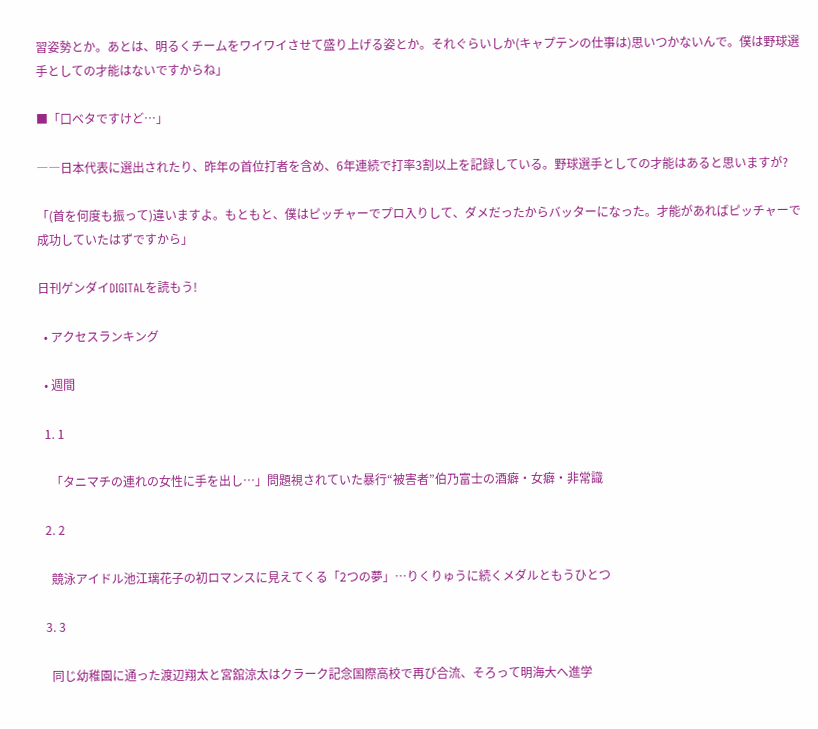習姿勢とか。あとは、明るくチームをワイワイさせて盛り上げる姿とか。それぐらいしか(キャプテンの仕事は)思いつかないんで。僕は野球選手としての才能はないですからね」

■「口ベタですけど…」

――日本代表に選出されたり、昨年の首位打者を含め、6年連続で打率3割以上を記録している。野球選手としての才能はあると思いますが?

「(首を何度も振って)違いますよ。もともと、僕はピッチャーでプロ入りして、ダメだったからバッターになった。才能があればピッチャーで成功していたはずですから」

日刊ゲンダイDIGITALを読もう!

  • アクセスランキング

  • 週間

  1. 1

    「タニマチの連れの女性に手を出し…」問題視されていた暴行“被害者”伯乃富士の酒癖・女癖・非常識

  2. 2

    競泳アイドル池江璃花子の初ロマンスに見えてくる「2つの夢」…りくりゅうに続くメダルともうひとつ

  3. 3

    同じ幼稚園に通った渡辺翔太と宮舘涼太はクラーク記念国際高校で再び合流、そろって明海大へ進学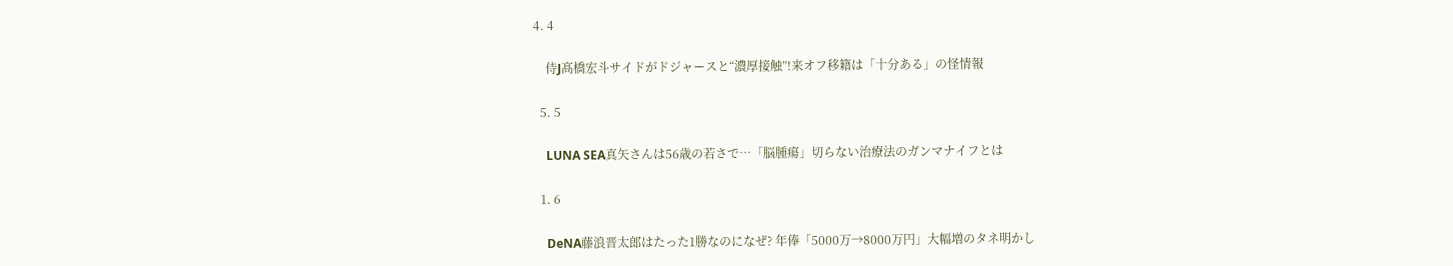4. 4

    侍J髙橋宏斗サイドがドジャースと“濃厚接触”!来オフ移籍は「十分ある」の怪情報

  5. 5

    LUNA SEA真矢さんは56歳の若さで…「脳腫瘍」切らない治療法のガンマナイフとは

  1. 6

    DeNA藤浪晋太郎はたった1勝なのになぜ? 年俸「5000万→8000万円」大幅増のタネ明かし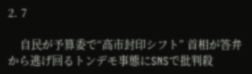2. 7

    自民が予算委で“高市封印シフト” 首相が答弁から逃げ回るトンデモ事態にSNSで批判殺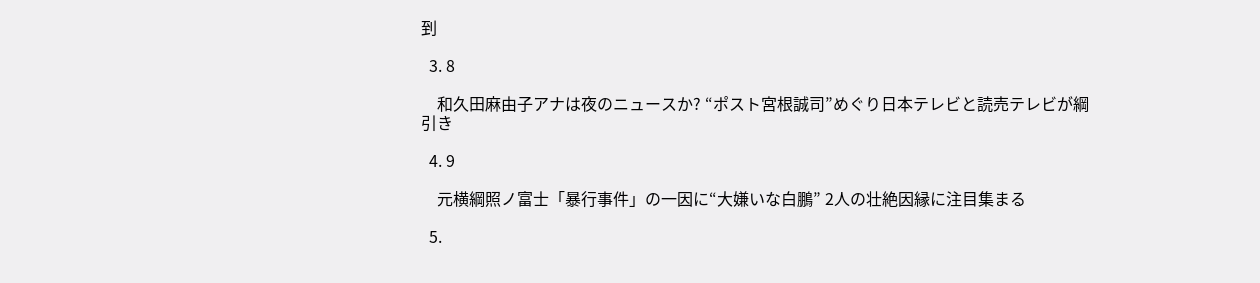到

  3. 8

    和久田麻由子アナは夜のニュースか? “ポスト宮根誠司”めぐり日本テレビと読売テレビが綱引き

  4. 9

    元横綱照ノ富士「暴行事件」の一因に“大嫌いな白鵬” 2人の壮絶因縁に注目集まる

  5.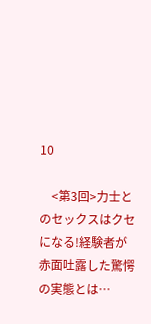10

    <第3回>力士とのセックスはクセになる!経験者が赤面吐露した驚愕の実態とは…